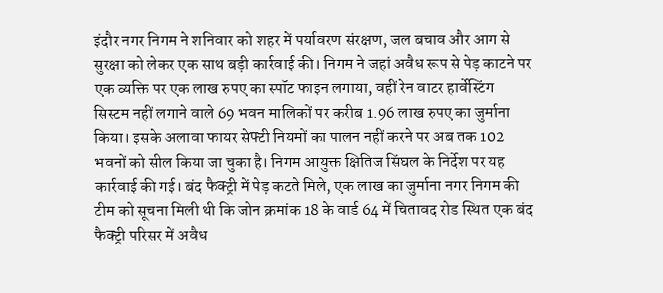इंदौर नगर निगम ने शनिवार को शहर में पर्यावरण संरक्षण, जल बचाव और आग से सुरक्षा को लेकर एक साथ बड़ी कार्रवाई की। निगम ने जहां अवैध रूप से पेड़ काटने पर एक व्यक्ति पर एक लाख रुपए का स्पॉट फाइन लगाया, वहीं रेन वाटर हार्वेस्टिंग सिस्टम नहीं लगाने वाले 69 भवन मालिकों पर करीब 1.96 लाख रुपए का जुर्माना किया। इसके अलावा फायर सेफ्टी नियमों का पालन नहीं करने पर अब तक 102 भवनों को सील किया जा चुका है। निगम आयुक्त क्षितिज सिंघल के निर्देश पर यह कार्रवाई की गई। बंद फैक्ट्री में पेड़ कटते मिले, एक लाख का जुर्माना नगर निगम की टीम को सूचना मिली थी कि जोन क्रमांक 18 के वार्ड 64 में चितावद रोड स्थित एक बंद फैक्ट्री परिसर में अवैध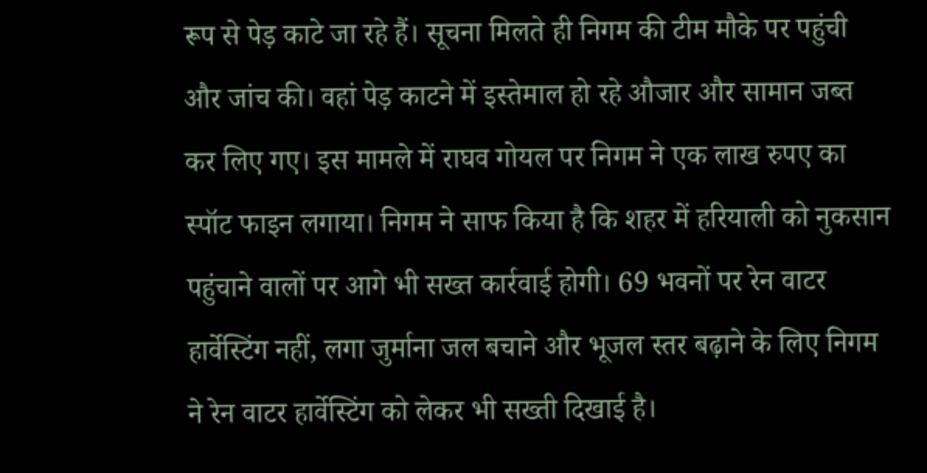रूप से पेड़ काटे जा रहे हैं। सूचना मिलते ही निगम की टीम मौके पर पहुंची और जांच की। वहां पेड़ काटने में इस्तेमाल हो रहे औजार और सामान जब्त कर लिए गए। इस मामले में राघव गोयल पर निगम ने एक लाख रुपए का स्पॉट फाइन लगाया। निगम ने साफ किया है कि शहर में हरियाली को नुकसान पहुंचाने वालों पर आगे भी सख्त कार्रवाई होगी। 69 भवनों पर रेन वाटर हार्वेस्टिंग नहीं, लगा जुर्माना जल बचाने और भूजल स्तर बढ़ाने के लिए निगम ने रेन वाटर हार्वेस्टिंग को लेकर भी सख्ती दिखाई है।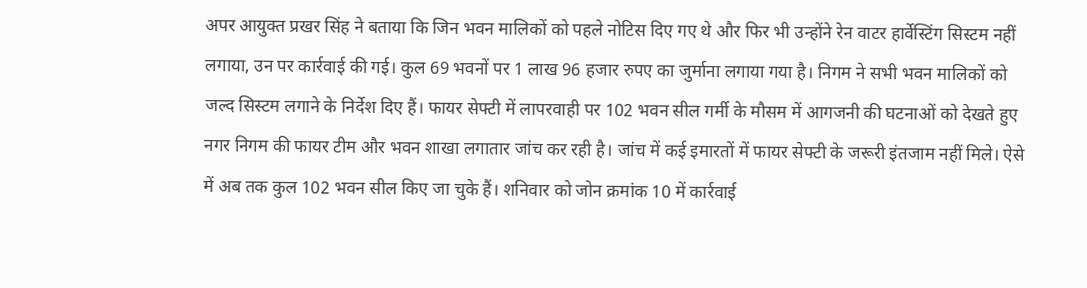अपर आयुक्त प्रखर सिंह ने बताया कि जिन भवन मालिकों को पहले नोटिस दिए गए थे और फिर भी उन्होंने रेन वाटर हार्वेस्टिंग सिस्टम नहीं लगाया, उन पर कार्रवाई की गई। कुल 69 भवनों पर 1 लाख 96 हजार रुपए का जुर्माना लगाया गया है। निगम ने सभी भवन मालिकों को जल्द सिस्टम लगाने के निर्देश दिए हैं। फायर सेफ्टी में लापरवाही पर 102 भवन सील गर्मी के मौसम में आगजनी की घटनाओं को देखते हुए नगर निगम की फायर टीम और भवन शाखा लगातार जांच कर रही है। जांच में कई इमारतों में फायर सेफ्टी के जरूरी इंतजाम नहीं मिले। ऐसे में अब तक कुल 102 भवन सील किए जा चुके हैं। शनिवार को जोन क्रमांक 10 में कार्रवाई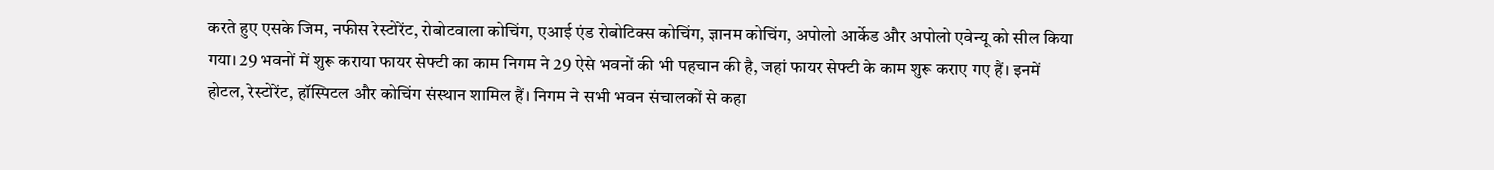करते हुए एसके जिम, नफीस रेस्टोरेंट, रोबोटवाला कोचिंग, एआई एंड रोबोटिक्स कोचिंग, ज्ञानम कोचिंग, अपोलो आर्केड और अपोलो एवेन्यू को सील किया गया। 29 भवनों में शुरू कराया फायर सेफ्टी का काम निगम ने 29 ऐसे भवनों की भी पहचान की है, जहां फायर सेफ्टी के काम शुरू कराए गए हैं। इनमें होटल, रेस्टोरेंट, हॉस्पिटल और कोचिंग संस्थान शामिल हैं। निगम ने सभी भवन संचालकों से कहा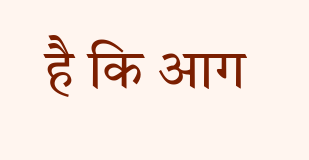है कि आग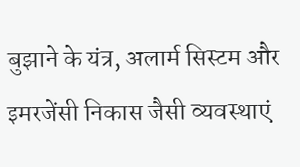बुझाने के यंत्र, अलार्म सिस्टम और इमरजेंसी निकास जैसी व्यवस्थाएं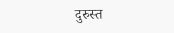दुरुस्त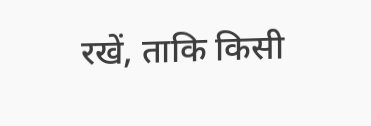रखें, ताकि किसी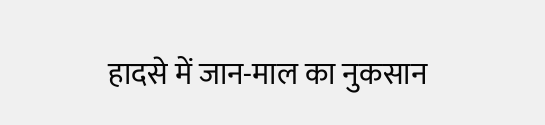हादसे में जान-माल का नुकसान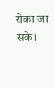रोका जा सके।